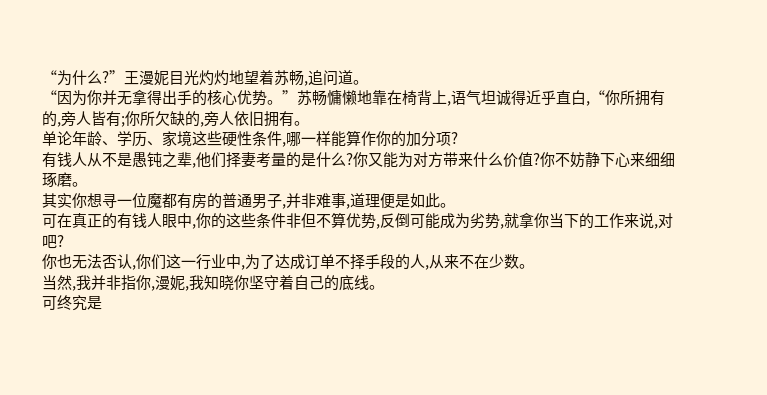“为什么?”王漫妮目光灼灼地望着苏畅,追问道。
“因为你并无拿得出手的核心优势。”苏畅慵懒地靠在椅背上,语气坦诚得近乎直白,“你所拥有的,旁人皆有;你所欠缺的,旁人依旧拥有。
单论年龄、学历、家境这些硬性条件,哪一样能算作你的加分项?
有钱人从不是愚钝之辈,他们择妻考量的是什么?你又能为对方带来什么价值?你不妨静下心来细细琢磨。
其实你想寻一位魔都有房的普通男子,并非难事,道理便是如此。
可在真正的有钱人眼中,你的这些条件非但不算优势,反倒可能成为劣势,就拿你当下的工作来说,对吧?
你也无法否认,你们这一行业中,为了达成订单不择手段的人,从来不在少数。
当然,我并非指你,漫妮,我知晓你坚守着自己的底线。
可终究是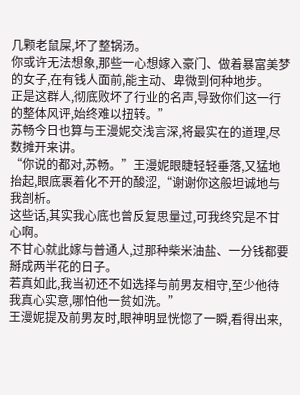几颗老鼠屎,坏了整锅汤。
你或许无法想象,那些一心想嫁入豪门、做着暴富美梦的女子,在有钱人面前,能主动、卑微到何种地步。
正是这群人,彻底败坏了行业的名声,导致你们这一行的整体风评,始终难以扭转。”
苏畅今日也算与王漫妮交浅言深,将最实在的道理,尽数摊开来讲。
“你说的都对,苏畅。”王漫妮眼睫轻轻垂落,又猛地抬起,眼底裹着化不开的酸涩,“谢谢你这般坦诚地与我剖析。
这些话,其实我心底也曾反复思量过,可我终究是不甘心啊。
不甘心就此嫁与普通人,过那种柴米油盐、一分钱都要掰成两半花的日子。
若真如此,我当初还不如选择与前男友相守,至少他待我真心实意,哪怕他一贫如洗。”
王漫妮提及前男友时,眼神明显恍惚了一瞬,看得出来,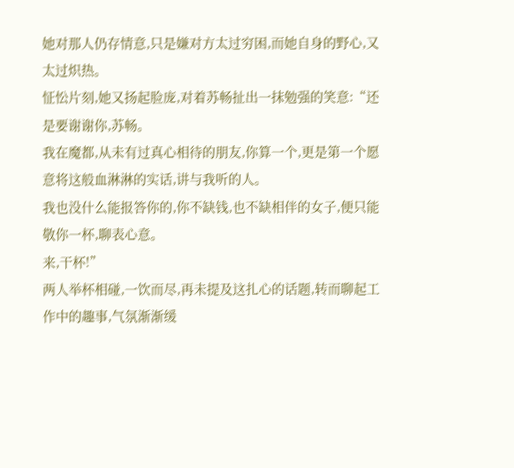她对那人仍存情意,只是嫌对方太过穷困,而她自身的野心,又太过炽热。
怔忪片刻,她又扬起脸庞,对着苏畅扯出一抹勉强的笑意:“还是要谢谢你,苏畅。
我在魔都,从未有过真心相待的朋友,你算一个,更是第一个愿意将这般血淋淋的实话,讲与我听的人。
我也没什么能报答你的,你不缺钱,也不缺相伴的女子,便只能敬你一杯,聊表心意。
来,干杯!”
两人举杯相碰,一饮而尽,再未提及这扎心的话题,转而聊起工作中的趣事,气氛渐渐缓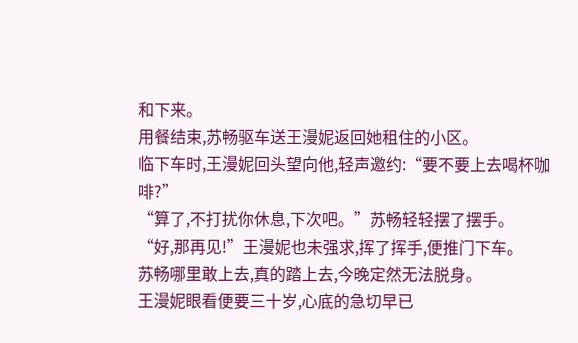和下来。
用餐结束,苏畅驱车送王漫妮返回她租住的小区。
临下车时,王漫妮回头望向他,轻声邀约:“要不要上去喝杯咖啡?”
“算了,不打扰你休息,下次吧。”苏畅轻轻摆了摆手。
“好,那再见!”王漫妮也未强求,挥了挥手,便推门下车。
苏畅哪里敢上去,真的踏上去,今晚定然无法脱身。
王漫妮眼看便要三十岁,心底的急切早已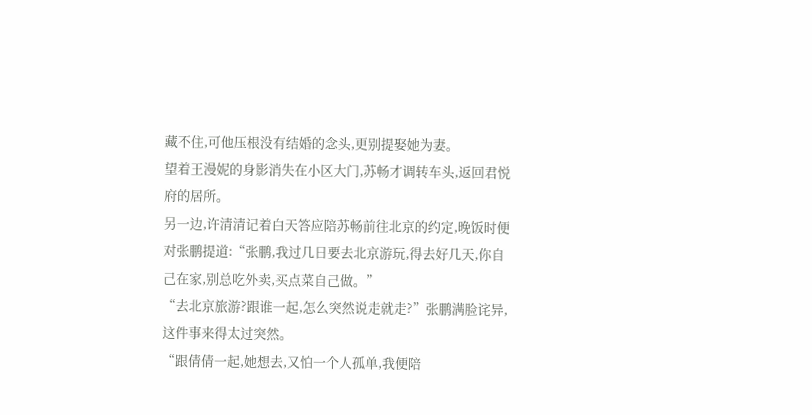藏不住,可他压根没有结婚的念头,更别提娶她为妻。
望着王漫妮的身影消失在小区大门,苏畅才调转车头,返回君悦府的居所。
另一边,许清清记着白天答应陪苏畅前往北京的约定,晚饭时便对张鹏提道:“张鹏,我过几日要去北京游玩,得去好几天,你自己在家,别总吃外卖,买点菜自己做。”
“去北京旅游?跟谁一起,怎么突然说走就走?”张鹏满脸诧异,这件事来得太过突然。
“跟倩倩一起,她想去,又怕一个人孤单,我便陪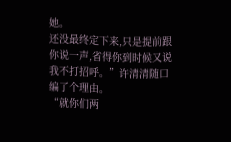她。
还没最终定下来,只是提前跟你说一声,省得你到时候又说我不打招呼。”许清清随口编了个理由。
“就你们两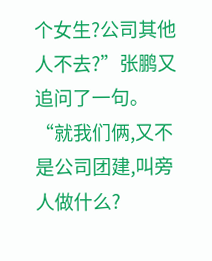个女生?公司其他人不去?”张鹏又追问了一句。
“就我们俩,又不是公司团建,叫旁人做什么?